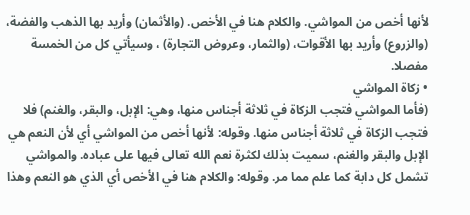لأنها أخص من المواشي. والكلام هنا في الأخص. (والأثمان) وأريد بها الذهب والفضة، (والزروع) وأريد بها الأقوات، (والثمار، وعروض التجارة) ، وسيأتي كل من الخمسة مفصلا.
• زكاة المواشي
(فأما المواشي فتجب الزكاة في ثلاثة أجناس منها، وهي: الإبل، والبقر، والغنم) فلا
فتجب الزكاة في ثلاثة أجناس منها. وقوله: لأنها أخص من المواشي أي لأن النعم هي الإبل والبقر والغنم، سميت بذلك لكثرة نعم الله تعالى فيها على عباده. والمواشي تشمل كل دابة كما علم مما مر. وقوله: والكلام هنا في الأخص أي الذي هو النعم وهذا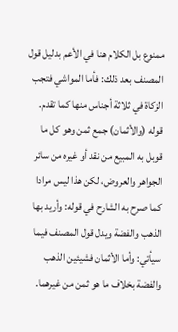ممنوع بل الكلام هنا في الأعم بدليل قول المصنف بعد ذلك: فأما المواشي فتجب الزكاة في ثلاثة أجناس منها كما تقدم. قوله (والأثمان) جمع ثمن وهو كل ما قوبل به المبيع من نقد أو غيره من سائر الجواهر والعروض، لكن هذا ليس مرادا كما صرح به الشارح في قوله: وأريد بها الذهب والفضة ويدل قول المصنف فيما سيأتي: وأما الأثمان فشيئين الذهب والفضة بخلاف ما هو ثمن من غيرهما.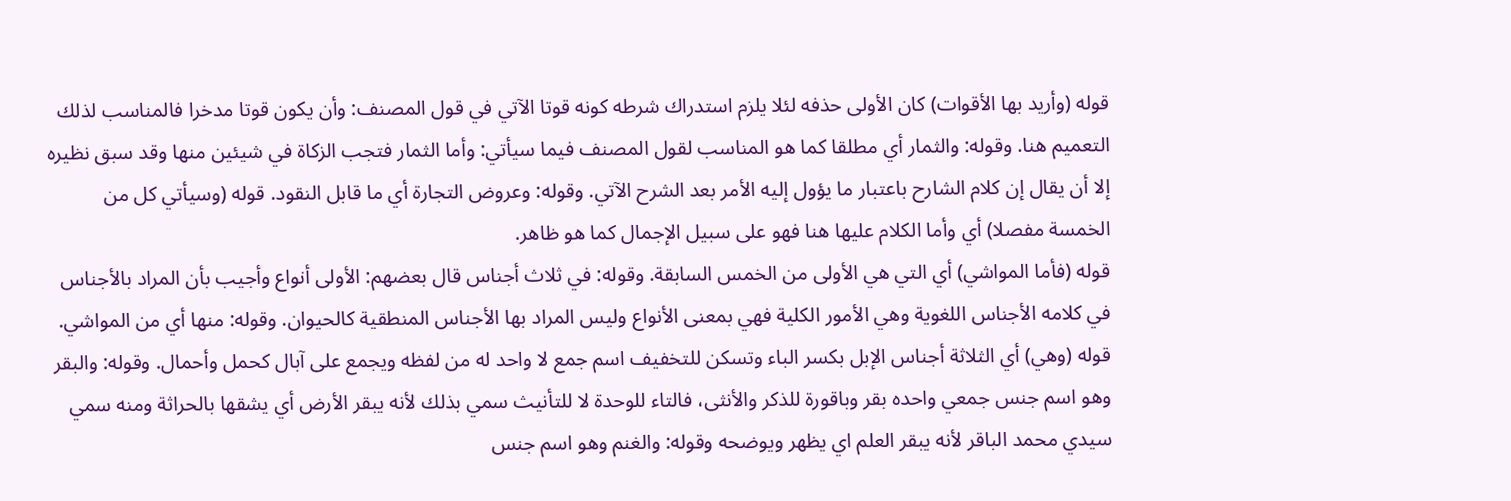قوله (وأريد بها الأقوات) كان الأولى حذفه لئلا يلزم استدراك شرطه كونه قوتا الآتي في قول المصنف: وأن يكون قوتا مدخرا فالمناسب لذلك التعميم هنا. وقوله: والثمار أي مطلقا كما هو المناسب لقول المصنف فيما سيأتي: وأما الثمار فتجب الزكاة في شيئين منها وقد سبق نظيره إلا أن يقال إن كلام الشارح باعتبار ما يؤول إليه الأمر بعد الشرح الآتي. وقوله: وعروض التجارة أي ما قابل النقود. قوله (وسيأتي كل من الخمسة مفصلا) أي وأما الكلام عليها هنا فهو على سبيل الإجمال كما هو ظاهر.
قوله (فأما المواشي) أي التي هي الأولى من الخمس السابقة. وقوله: في ثلاث أجناس قال بعضهم: الأولى أنواع وأجيب بأن المراد بالأجناس في كلامه الأجناس اللغوية وهي الأمور الكلية فهي بمعنى الأنواع وليس المراد بها الأجناس المنطقية كالحيوان. وقوله: منها أي من المواشي. قوله (وهي) أي الثلاثة أجناس الإبل بكسر الباء وتسكن للتخفيف اسم جمع لا واحد له من لفظه ويجمع على آبال كحمل وأحمال. وقوله: والبقر وهو اسم جنس جمعي واحده بقر وباقورة للذكر والأنثى، فالتاء للوحدة لا للتأنيث سمي بذلك لأنه يبقر الأرض أي يشقها بالحراثة ومنه سمي سيدي محمد الباقر لأنه يبقر العلم اي يظهر ويوضحه وقوله: والغنم وهو اسم جنس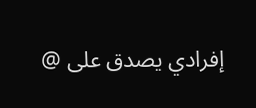إفرادي يصدق على @